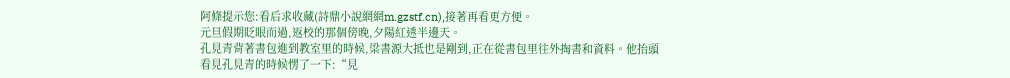阿條提示您:看后求收藏(詩鼎小說網網m.gzstf.cn),接著再看更方便。
元旦假期眨眼而過,返校的那個傍晚,夕陽紅透半邊天。
孔見青背著書包進到教室里的時候,梁書源大抵也是剛到,正在從書包里往外掏書和資料。他抬頭看見孔見青的時候愣了一下:“見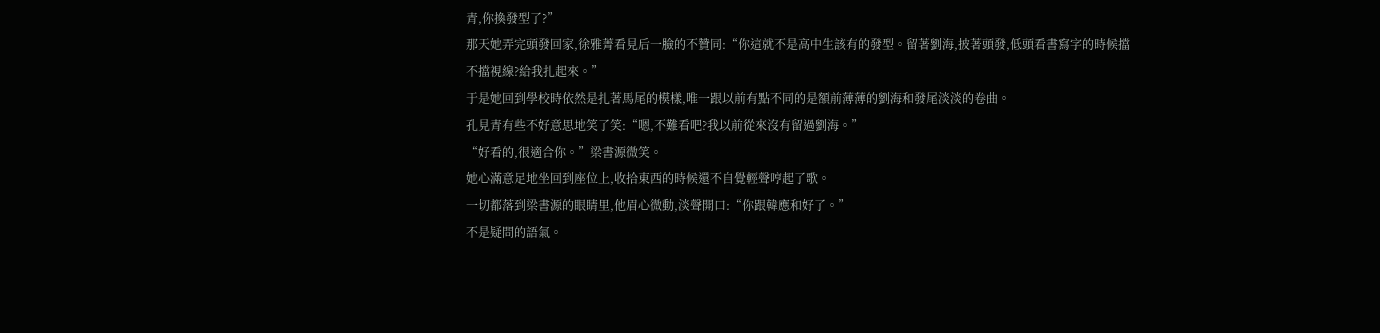青,你換發型了?”
那天她弄完頭發回家,徐雅菁看見后一臉的不贊同:“你這就不是高中生該有的發型。留著劉海,披著頭發,低頭看書寫字的時候擋不擋視線?給我扎起來。”
于是她回到學校時依然是扎著馬尾的模樣,唯一跟以前有點不同的是額前薄薄的劉海和發尾淡淡的卷曲。
孔見青有些不好意思地笑了笑:“嗯,不難看吧?我以前從來沒有留過劉海。”
“好看的,很適合你。”梁書源微笑。
她心滿意足地坐回到座位上,收拾東西的時候還不自覺輕聲哼起了歌。
一切都落到梁書源的眼睛里,他眉心微動,淡聲開口:“你跟韓應和好了。”
不是疑問的語氣。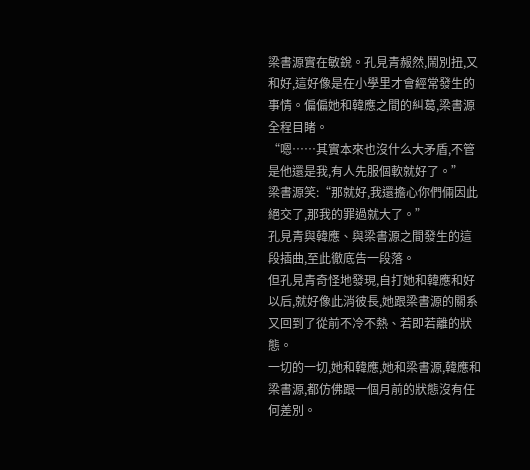梁書源實在敏銳。孔見青赧然,鬧別扭,又和好,這好像是在小學里才會經常發生的事情。偏偏她和韓應之間的糾葛,梁書源全程目睹。
“嗯……其實本來也沒什么大矛盾,不管是他還是我,有人先服個軟就好了。”
梁書源笑:“那就好,我還擔心你們倆因此絕交了,那我的罪過就大了。”
孔見青與韓應、與梁書源之間發生的這段插曲,至此徹底告一段落。
但孔見青奇怪地發現,自打她和韓應和好以后,就好像此消彼長,她跟梁書源的關系又回到了從前不冷不熱、若即若離的狀態。
一切的一切,她和韓應,她和梁書源,韓應和梁書源,都仿佛跟一個月前的狀態沒有任何差別。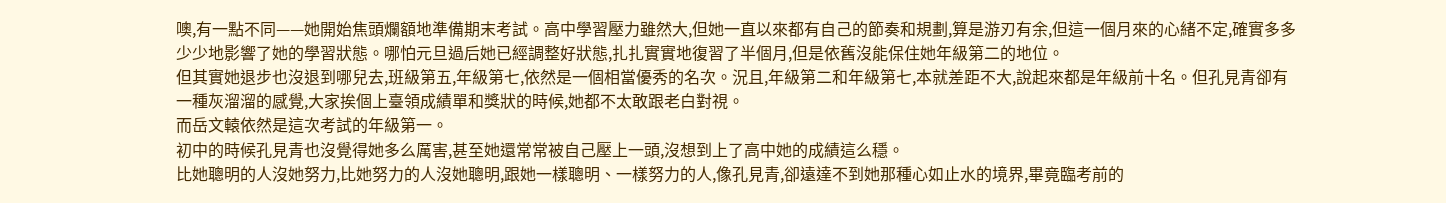噢,有一點不同——她開始焦頭爛額地準備期末考試。高中學習壓力雖然大,但她一直以來都有自己的節奏和規劃,算是游刃有余,但這一個月來的心緒不定,確實多多少少地影響了她的學習狀態。哪怕元旦過后她已經調整好狀態,扎扎實實地復習了半個月,但是依舊沒能保住她年級第二的地位。
但其實她退步也沒退到哪兒去,班級第五,年級第七,依然是一個相當優秀的名次。況且,年級第二和年級第七,本就差距不大,說起來都是年級前十名。但孔見青卻有一種灰溜溜的感覺,大家挨個上臺領成績單和獎狀的時候,她都不太敢跟老白對視。
而岳文轅依然是這次考試的年級第一。
初中的時候孔見青也沒覺得她多么厲害,甚至她還常常被自己壓上一頭,沒想到上了高中她的成績這么穩。
比她聰明的人沒她努力,比她努力的人沒她聰明,跟她一樣聰明、一樣努力的人,像孔見青,卻遠達不到她那種心如止水的境界,畢竟臨考前的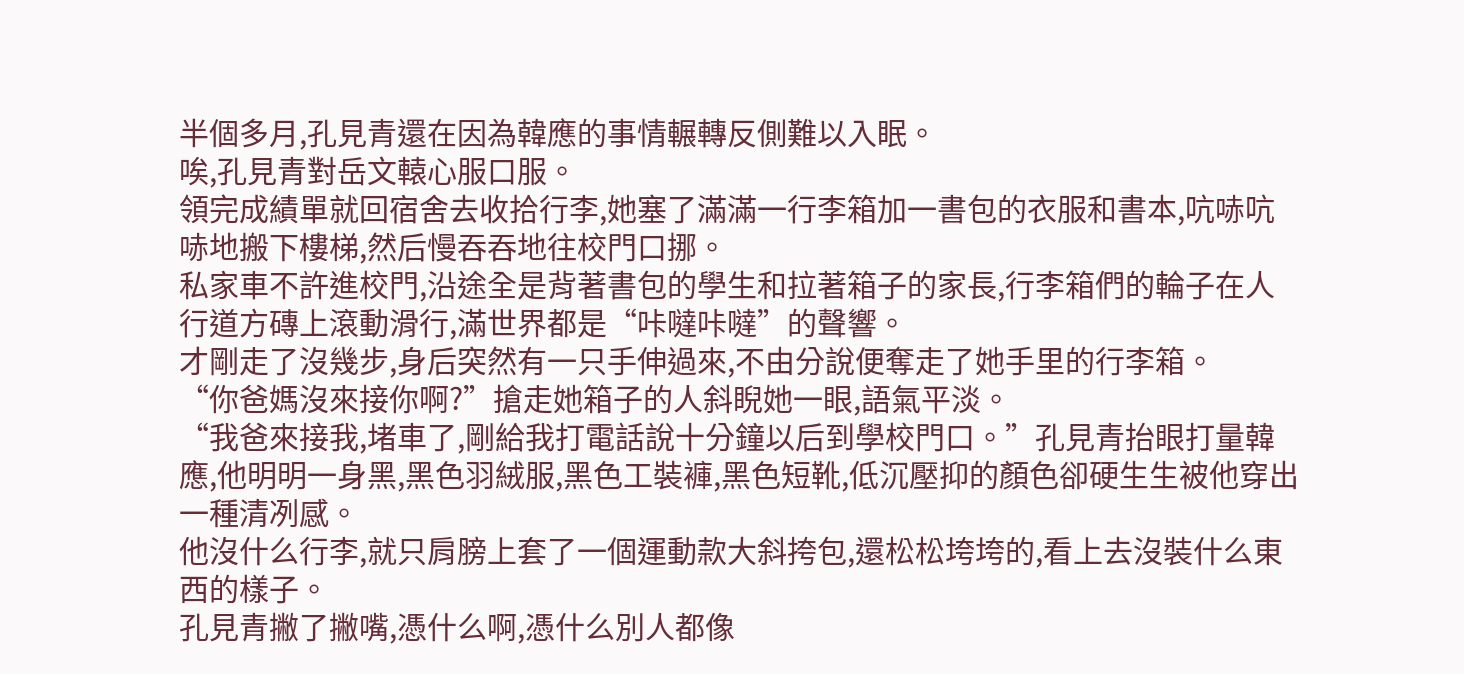半個多月,孔見青還在因為韓應的事情輾轉反側難以入眠。
唉,孔見青對岳文轅心服口服。
領完成績單就回宿舍去收拾行李,她塞了滿滿一行李箱加一書包的衣服和書本,吭哧吭哧地搬下樓梯,然后慢吞吞地往校門口挪。
私家車不許進校門,沿途全是背著書包的學生和拉著箱子的家長,行李箱們的輪子在人行道方磚上滾動滑行,滿世界都是“咔噠咔噠”的聲響。
才剛走了沒幾步,身后突然有一只手伸過來,不由分說便奪走了她手里的行李箱。
“你爸媽沒來接你啊?”搶走她箱子的人斜睨她一眼,語氣平淡。
“我爸來接我,堵車了,剛給我打電話說十分鐘以后到學校門口。”孔見青抬眼打量韓應,他明明一身黑,黑色羽絨服,黑色工裝褲,黑色短靴,低沉壓抑的顏色卻硬生生被他穿出一種清冽感。
他沒什么行李,就只肩膀上套了一個運動款大斜挎包,還松松垮垮的,看上去沒裝什么東西的樣子。
孔見青撇了撇嘴,憑什么啊,憑什么別人都像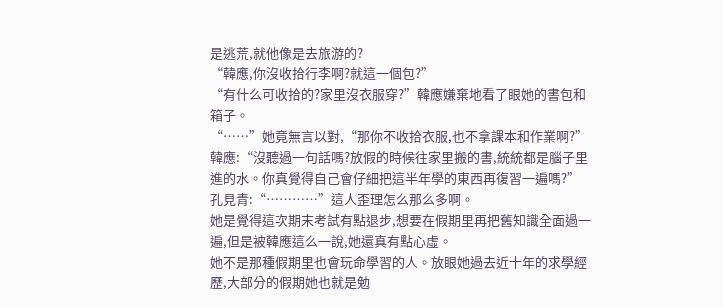是逃荒,就他像是去旅游的?
“韓應,你沒收拾行李啊?就這一個包?”
“有什么可收拾的?家里沒衣服穿?”韓應嫌棄地看了眼她的書包和箱子。
“……”她竟無言以對,“那你不收拾衣服,也不拿課本和作業啊?”
韓應:“沒聽過一句話嗎?放假的時候往家里搬的書,統統都是腦子里進的水。你真覺得自己會仔細把這半年學的東西再復習一遍嗎?”
孔見青:“…………”這人歪理怎么那么多啊。
她是覺得這次期末考試有點退步,想要在假期里再把舊知識全面過一遍,但是被韓應這么一說,她還真有點心虛。
她不是那種假期里也會玩命學習的人。放眼她過去近十年的求學經歷,大部分的假期她也就是勉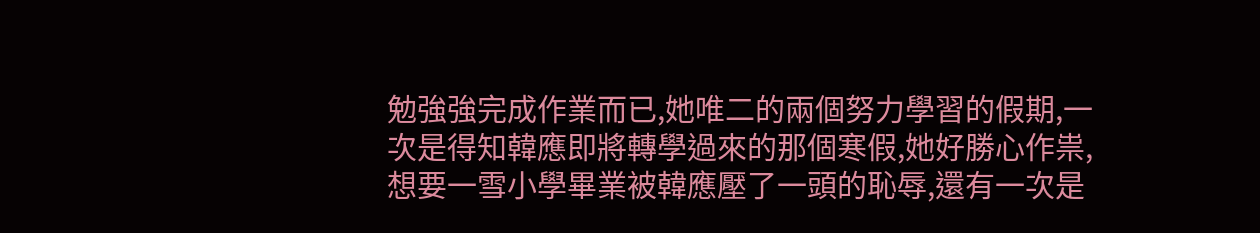勉強強完成作業而已,她唯二的兩個努力學習的假期,一次是得知韓應即將轉學過來的那個寒假,她好勝心作祟,想要一雪小學畢業被韓應壓了一頭的恥辱,還有一次是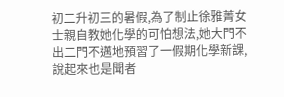初二升初三的暑假,為了制止徐雅菁女士親自教她化學的可怕想法,她大門不出二門不邁地預習了一假期化學新課,說起來也是聞者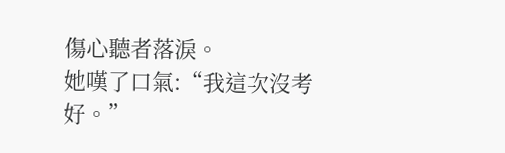傷心聽者落淚。
她嘆了口氣:“我這次沒考好。”